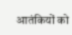आतंकियों को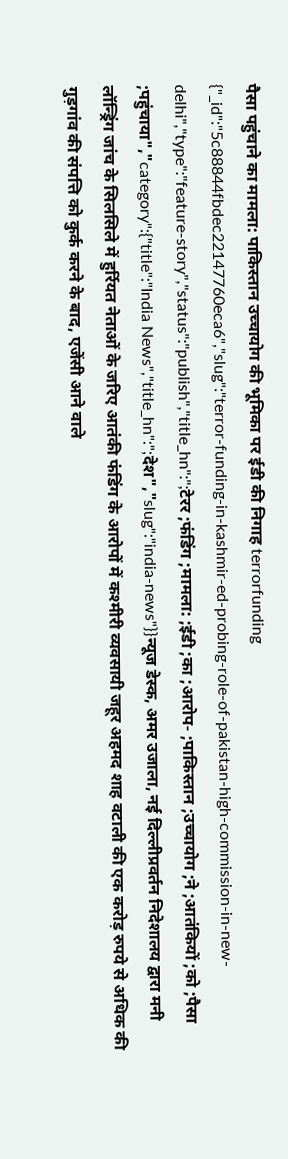पैसा पहुंचाने का मामला: पाकिस्तान उच्चायोग की भूमिका पर ईडी की निगाह terrorfunding
{"_id":"5c88844fbdec22147760eca6","slug":"terror-funding-in-kashmir-ed-probing-role-of-pakistan-high-commission-in-new-delhi","type":"feature-story","status":"publish","title_hn":";टेरर ;फंडिंग ;मामला: ;ईडी ;का ;आरोप- ;पाकिस्तान ;उच्चायोग ;ने ;आतंकियों ;को ;पैसा ;पहुंचाया","category":{"title":"India News","title_hn":";देश","slug":"india-news"}}न्यूज डेस्क, अमर उजाला, नई दिल्लीप्रवर्तन निदेशालय द्वारा मनी लॉन्ड्रिंग जांच के सिलसिले में हुर्रियत नेताओं के जरिए आतंकी फंडिंग के आरोपों में कश्मीरी व्यवसायी जहूर अहमद शाह वटाली की एक करोड़ रुपये से अधिक की गुड़गांव की संपत्ति को कुर्क करने के बाद, एजेंसी आने वाले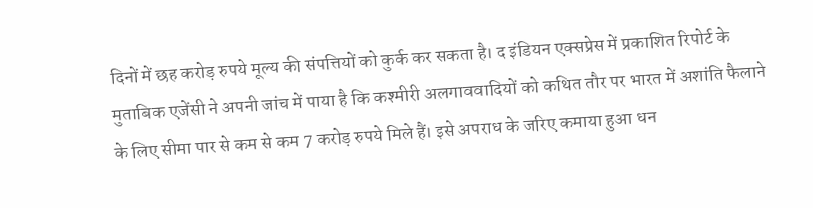दिनों में छह करोड़ रुपये मूल्य की संपत्तियों को कुर्क कर सकता है। द इंडियन एक्सप्रेस में प्रकाशित रिपोर्ट के मुताबिक एजेंसी ने अपनी जांच में पाया है कि कश्मीरी अलगाववादियों को कथित तौर पर भारत में अशांति फैलाने के लिए सीमा पार से कम से कम 7 करोड़ रुपये मिले हैं। इसे अपराध के जरिए कमाया हुआ धन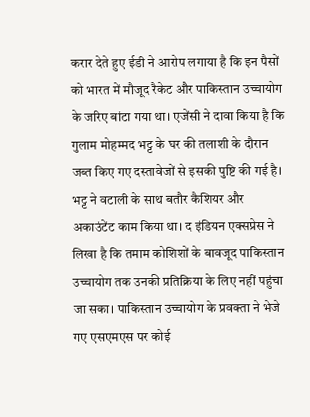करार देते हुए ईडी ने आरोप लगाया है कि इन पैसों को भारत में मौजूद रैकेट और पाकिस्तान उच्चायोग के जरिए बांटा गया था। एजेंसी ने दावा किया है कि गुलाम मोहम्मद भट्ट के घर की तलाशी के दौरान जब्त किए गए दस्तावेजों से इसकी पुष्टि की गई है। भट्ट ने वटाली के साथ बतौर कैशियर और अकाउंटेंट काम किया था। द इंडियन एक्सप्रेस ने लिखा है कि तमाम कोशिशों के बावजूद पाकिस्तान उच्चायोग तक उनकी प्रतिक्रिया के लिए नहीं पहुंचा जा सका। पाकिस्तान उच्चायोग के प्रवक्ता ने भेजे गए एसएमएस पर कोई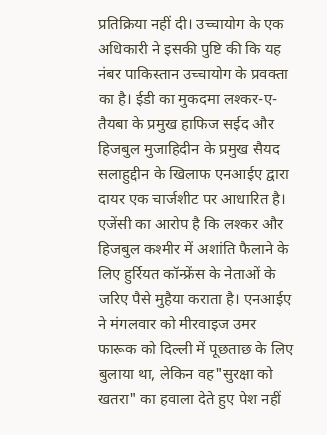प्रतिक्रिया नहीं दी। उच्चायोग के एक अधिकारी ने इसकी पुष्टि की कि यह नंबर पाकिस्तान उच्चायोग के प्रवक्ता का है। ईडी का मुकदमा लश्कर-ए-तैयबा के प्रमुख हाफिज सईद और हिजबुल मुजाहिदीन के प्रमुख सैयद सलाहुद्दीन के खिलाफ एनआईए द्वारा दायर एक चार्जशीट पर आधारित है। एजेंसी का आरोप है कि लश्कर और हिजबुल कश्मीर में अशांति फैलाने के लिए हुर्रियत कॉन्फ्रेंस के नेताओं के जरिए पैसे मुहैया कराता है। एनआईए ने मंगलवार को मीरवाइज उमर फारूक को दिल्ली में पूछताछ के लिए बुलाया था, लेकिन वह"सुरक्षा को खतरा" का हवाला देते हुए पेश नहीं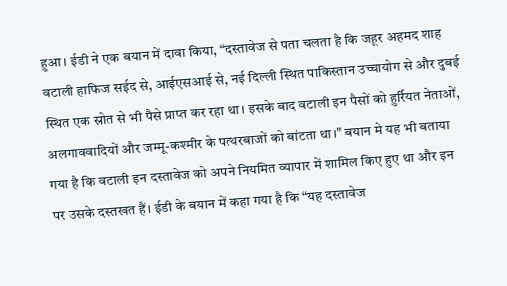हुआ। ईडी ने एक बयान में दावा किया, “दस्तावेज से पता चलता है कि जहूर अहमद शाह वटाली हाफिज सईद से, आईएसआई से, नई दिल्ली स्थित पाकिस्तान उच्चायोग से और दुबई स्थित एक स्रोत से भी पैसे प्राप्त कर रहा था। इसके बाद वटाली इन पैसों को हुर्रियत नेताओं, अलगाववादियों और जम्मू-कश्मीर के पत्थरबाजों को बांटता था।" बयान मे यह भी बताया गया है कि वटाली इन दस्तावेज को अपने नियमित व्यापार में शामिल किए हुए था और इन पर उसके दस्तखत हैं। ईडी के बयान में कहा गया है कि “यह दस्तावेज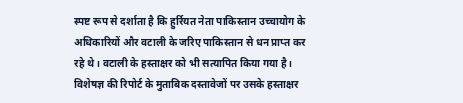स्पष्ट रूप से दर्शाता है कि हुर्रियत नेता पाकिस्तान उच्चायोग के अधिकारियों और वटाली के जरिए पाकिस्तान से धन प्राप्त कर रहे थे। वटाली के हस्ताक्षर को भी सत्यापित किया गया है। विशेषज्ञ की रिपोर्ट के मुताबिक दस्तावेजों पर उसके हस्ताक्षर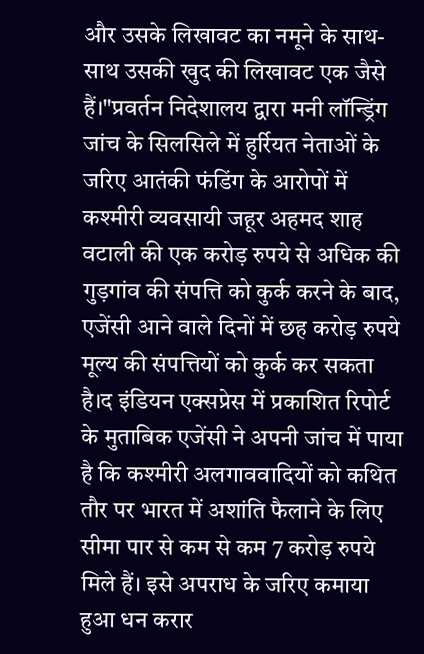और उसके लिखावट का नमूने के साथ-साथ उसकी खुद की लिखावट एक जैसे हैं।"प्रवर्तन निदेशालय द्वारा मनी लॉन्ड्रिंग जांच के सिलसिले में हुर्रियत नेताओं के जरिए आतंकी फंडिंग के आरोपों में कश्मीरी व्यवसायी जहूर अहमद शाह वटाली की एक करोड़ रुपये से अधिक की गुड़गांव की संपत्ति को कुर्क करने के बाद, एजेंसी आने वाले दिनों में छह करोड़ रुपये मूल्य की संपत्तियों को कुर्क कर सकता है।द इंडियन एक्सप्रेस में प्रकाशित रिपोर्ट के मुताबिक एजेंसी ने अपनी जांच में पाया है कि कश्मीरी अलगाववादियों को कथित तौर पर भारत में अशांति फैलाने के लिए सीमा पार से कम से कम 7 करोड़ रुपये मिले हैं। इसे अपराध के जरिए कमाया हुआ धन करार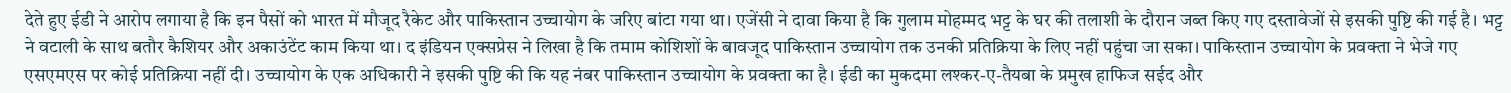देते हुए ईडी ने आरोप लगाया है कि इन पैसों को भारत में मौजूद रैकेट और पाकिस्तान उच्चायोग के जरिए बांटा गया था। एजेंसी ने दावा किया है कि गुलाम मोहम्मद भट्ट के घर की तलाशी के दौरान जब्त किए गए दस्तावेजों से इसकी पुष्टि की गई है। भट्ट ने वटाली के साथ बतौर कैशियर और अकाउंटेंट काम किया था। द इंडियन एक्सप्रेस ने लिखा है कि तमाम कोशिशों के बावजूद पाकिस्तान उच्चायोग तक उनकी प्रतिक्रिया के लिए नहीं पहुंचा जा सका। पाकिस्तान उच्चायोग के प्रवक्ता ने भेजे गए एसएमएस पर कोई प्रतिक्रिया नहीं दी। उच्चायोग के एक अधिकारी ने इसकी पुष्टि की कि यह नंबर पाकिस्तान उच्चायोग के प्रवक्ता का है। ईडी का मुकदमा लश्कर-ए-तैयबा के प्रमुख हाफिज सईद और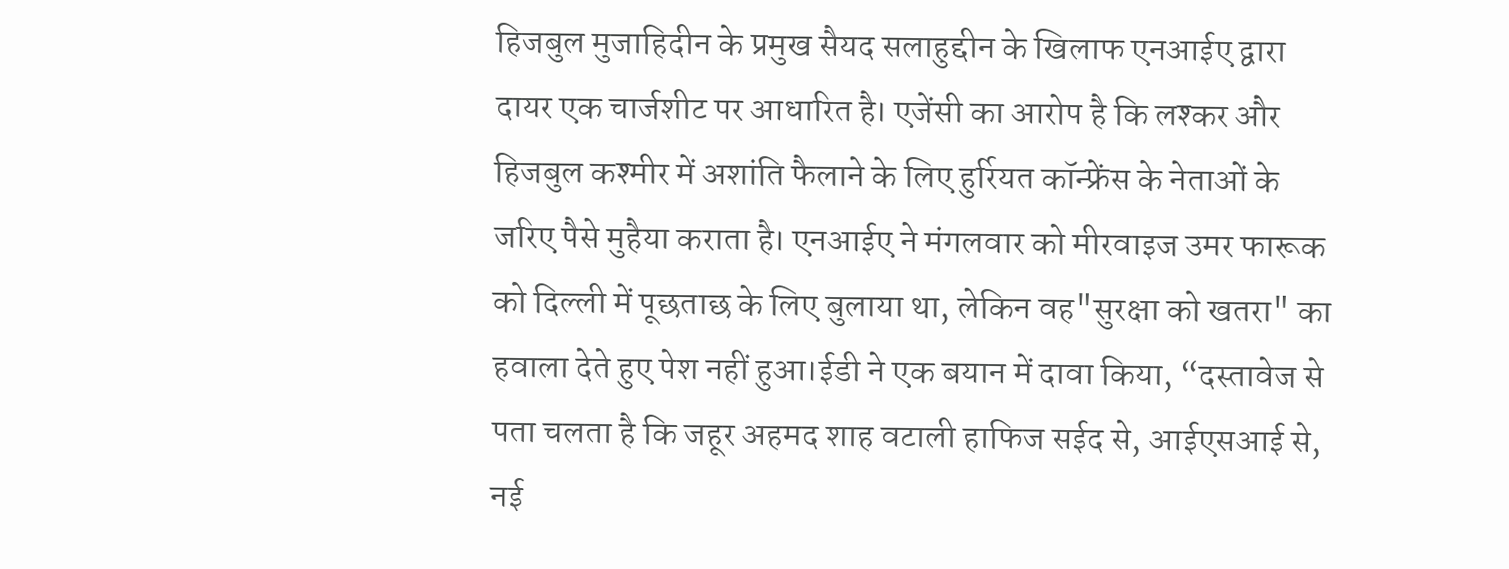हिजबुल मुजाहिदीन के प्रमुख सैयद सलाहुद्दीन के खिलाफ एनआईए द्वारा दायर एक चार्जशीट पर आधारित है। एजेंसी का आरोप है कि लश्कर और हिजबुल कश्मीर में अशांति फैलाने के लिए हुर्रियत कॉन्फ्रेंस के नेताओं के जरिए पैसे मुहैया कराता है। एनआईए ने मंगलवार को मीरवाइज उमर फारूक को दिल्ली में पूछताछ के लिए बुलाया था, लेकिन वह"सुरक्षा को खतरा" का हवाला देते हुए पेश नहीं हुआ।ईडी ने एक बयान में दावा किया, “दस्तावेज से पता चलता है कि जहूर अहमद शाह वटाली हाफिज सईद से, आईएसआई से, नई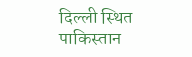दिल्ली स्थित पाकिस्तान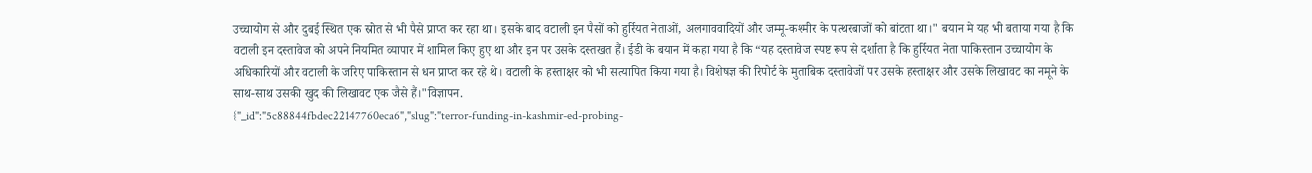उच्चायोग से और दुबई स्थित एक स्रोत से भी पैसे प्राप्त कर रहा था। इसके बाद वटाली इन पैसों को हुर्रियत नेताओं, अलगाववादियों और जम्मू-कश्मीर के पत्थरबाजों को बांटता था।" बयान मे यह भी बताया गया है कि वटाली इन दस्तावेज को अपने नियमित व्यापार में शामिल किए हुए था और इन पर उसके दस्तखत हैं। ईडी के बयान में कहा गया है कि “यह दस्तावेज स्पष्ट रूप से दर्शाता है कि हुर्रियत नेता पाकिस्तान उच्चायोग के अधिकारियों और वटाली के जरिए पाकिस्तान से धन प्राप्त कर रहे थे। वटाली के हस्ताक्षर को भी सत्यापित किया गया है। विशेषज्ञ की रिपोर्ट के मुताबिक दस्तावेजों पर उसके हस्ताक्षर और उसके लिखावट का नमूने के साथ-साथ उसकी खुद की लिखावट एक जैसे हैं।"विज्ञापन.
{"_id":"5c88844fbdec22147760eca6","slug":"terror-funding-in-kashmir-ed-probing-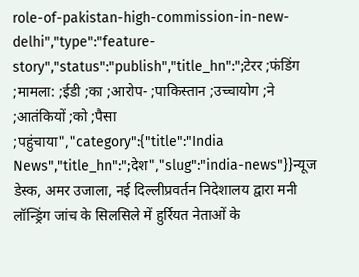role-of-pakistan-high-commission-in-new-delhi","type":"feature-story","status":"publish","title_hn":";टेरर ;फंडिंग ;मामला: ;ईडी ;का ;आरोप- ;पाकिस्तान ;उच्चायोग ;ने ;आतंकियों ;को ;पैसा ;पहुंचाया","category":{"title":"India News","title_hn":";देश","slug":"india-news"}}न्यूज डेस्क, अमर उजाला, नई दिल्लीप्रवर्तन निदेशालय द्वारा मनी लॉन्ड्रिंग जांच के सिलसिले में हुर्रियत नेताओं के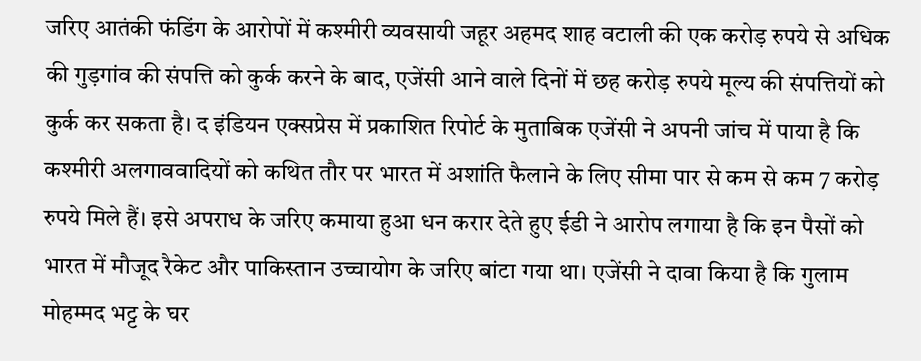जरिए आतंकी फंडिंग के आरोपों में कश्मीरी व्यवसायी जहूर अहमद शाह वटाली की एक करोड़ रुपये से अधिक की गुड़गांव की संपत्ति को कुर्क करने के बाद, एजेंसी आने वाले दिनों में छह करोड़ रुपये मूल्य की संपत्तियों को कुर्क कर सकता है। द इंडियन एक्सप्रेस में प्रकाशित रिपोर्ट के मुताबिक एजेंसी ने अपनी जांच में पाया है कि कश्मीरी अलगाववादियों को कथित तौर पर भारत में अशांति फैलाने के लिए सीमा पार से कम से कम 7 करोड़ रुपये मिले हैं। इसे अपराध के जरिए कमाया हुआ धन करार देते हुए ईडी ने आरोप लगाया है कि इन पैसों को भारत में मौजूद रैकेट और पाकिस्तान उच्चायोग के जरिए बांटा गया था। एजेंसी ने दावा किया है कि गुलाम मोहम्मद भट्ट के घर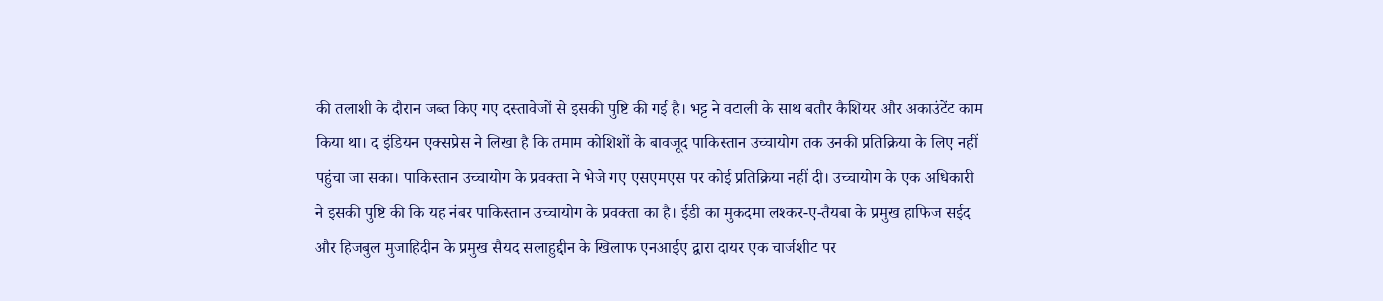की तलाशी के दौरान जब्त किए गए दस्तावेजों से इसकी पुष्टि की गई है। भट्ट ने वटाली के साथ बतौर कैशियर और अकाउंटेंट काम किया था। द इंडियन एक्सप्रेस ने लिखा है कि तमाम कोशिशों के बावजूद पाकिस्तान उच्चायोग तक उनकी प्रतिक्रिया के लिए नहीं पहुंचा जा सका। पाकिस्तान उच्चायोग के प्रवक्ता ने भेजे गए एसएमएस पर कोई प्रतिक्रिया नहीं दी। उच्चायोग के एक अधिकारी ने इसकी पुष्टि की कि यह नंबर पाकिस्तान उच्चायोग के प्रवक्ता का है। ईडी का मुकदमा लश्कर-ए-तैयबा के प्रमुख हाफिज सईद और हिजबुल मुजाहिदीन के प्रमुख सैयद सलाहुद्दीन के खिलाफ एनआईए द्वारा दायर एक चार्जशीट पर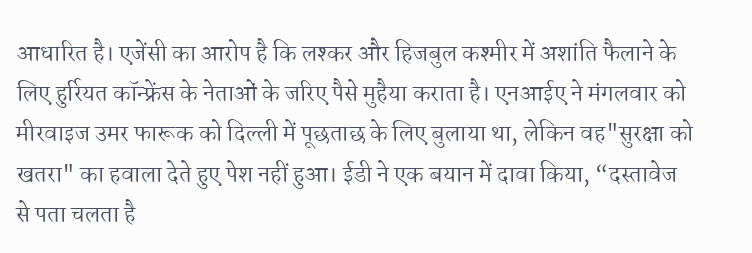आधारित है। एजेंसी का आरोप है कि लश्कर और हिजबुल कश्मीर में अशांति फैलाने के लिए हुर्रियत कॉन्फ्रेंस के नेताओं के जरिए पैसे मुहैया कराता है। एनआईए ने मंगलवार को मीरवाइज उमर फारूक को दिल्ली में पूछताछ के लिए बुलाया था, लेकिन वह"सुरक्षा को खतरा" का हवाला देते हुए पेश नहीं हुआ। ईडी ने एक बयान में दावा किया, “दस्तावेज से पता चलता है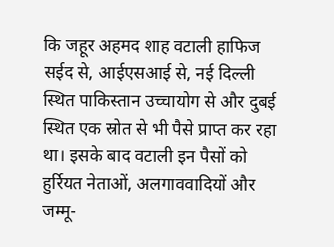कि जहूर अहमद शाह वटाली हाफिज सईद से, आईएसआई से, नई दिल्ली स्थित पाकिस्तान उच्चायोग से और दुबई स्थित एक स्रोत से भी पैसे प्राप्त कर रहा था। इसके बाद वटाली इन पैसों को हुर्रियत नेताओं, अलगाववादियों और जम्मू-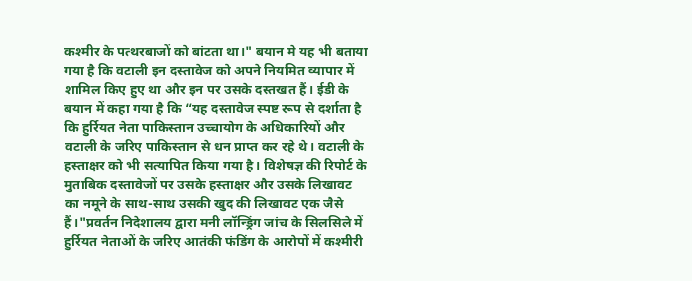कश्मीर के पत्थरबाजों को बांटता था।" बयान मे यह भी बताया गया है कि वटाली इन दस्तावेज को अपने नियमित व्यापार में शामिल किए हुए था और इन पर उसके दस्तखत हैं। ईडी के बयान में कहा गया है कि “यह दस्तावेज स्पष्ट रूप से दर्शाता है कि हुर्रियत नेता पाकिस्तान उच्चायोग के अधिकारियों और वटाली के जरिए पाकिस्तान से धन प्राप्त कर रहे थे। वटाली के हस्ताक्षर को भी सत्यापित किया गया है। विशेषज्ञ की रिपोर्ट के मुताबिक दस्तावेजों पर उसके हस्ताक्षर और उसके लिखावट का नमूने के साथ-साथ उसकी खुद की लिखावट एक जैसे हैं।"प्रवर्तन निदेशालय द्वारा मनी लॉन्ड्रिंग जांच के सिलसिले में हुर्रियत नेताओं के जरिए आतंकी फंडिंग के आरोपों में कश्मीरी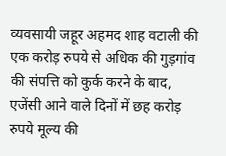व्यवसायी जहूर अहमद शाह वटाली की एक करोड़ रुपये से अधिक की गुड़गांव की संपत्ति को कुर्क करने के बाद, एजेंसी आने वाले दिनों में छह करोड़ रुपये मूल्य की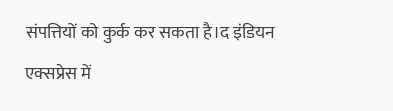संपत्तियों को कुर्क कर सकता है।द इंडियन एक्सप्रेस में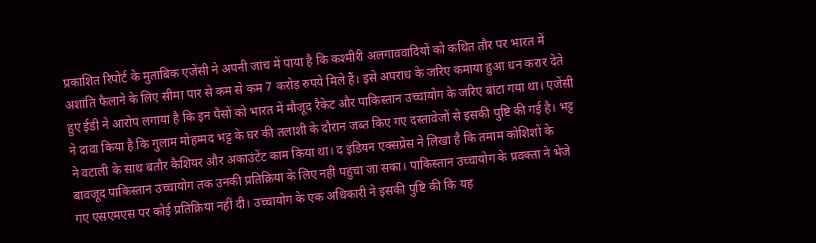प्रकाशित रिपोर्ट के मुताबिक एजेंसी ने अपनी जांच में पाया है कि कश्मीरी अलगाववादियों को कथित तौर पर भारत में अशांति फैलाने के लिए सीमा पार से कम से कम 7 करोड़ रुपये मिले हैं। इसे अपराध के जरिए कमाया हुआ धन करार देते हुए ईडी ने आरोप लगाया है कि इन पैसों को भारत में मौजूद रैकेट और पाकिस्तान उच्चायोग के जरिए बांटा गया था। एजेंसी ने दावा किया है कि गुलाम मोहम्मद भट्ट के घर की तलाशी के दौरान जब्त किए गए दस्तावेजों से इसकी पुष्टि की गई है। भट्ट ने वटाली के साथ बतौर कैशियर और अकाउंटेंट काम किया था। द इंडियन एक्सप्रेस ने लिखा है कि तमाम कोशिशों के बावजूद पाकिस्तान उच्चायोग तक उनकी प्रतिक्रिया के लिए नहीं पहुंचा जा सका। पाकिस्तान उच्चायोग के प्रवक्ता ने भेजे गए एसएमएस पर कोई प्रतिक्रिया नहीं दी। उच्चायोग के एक अधिकारी ने इसकी पुष्टि की कि यह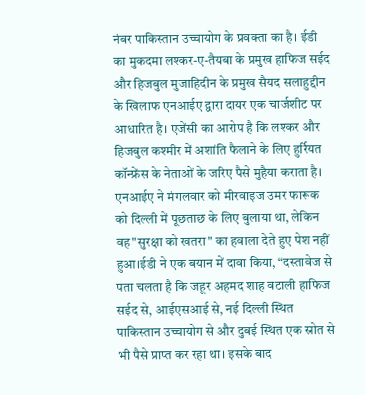नंबर पाकिस्तान उच्चायोग के प्रवक्ता का है। ईडी का मुकदमा लश्कर-ए-तैयबा के प्रमुख हाफिज सईद और हिजबुल मुजाहिदीन के प्रमुख सैयद सलाहुद्दीन के खिलाफ एनआईए द्वारा दायर एक चार्जशीट पर आधारित है। एजेंसी का आरोप है कि लश्कर और हिजबुल कश्मीर में अशांति फैलाने के लिए हुर्रियत कॉन्फ्रेंस के नेताओं के जरिए पैसे मुहैया कराता है। एनआईए ने मंगलवार को मीरवाइज उमर फारूक को दिल्ली में पूछताछ के लिए बुलाया था, लेकिन वह"सुरक्षा को खतरा" का हवाला देते हुए पेश नहीं हुआ।ईडी ने एक बयान में दावा किया, “दस्तावेज से पता चलता है कि जहूर अहमद शाह वटाली हाफिज सईद से, आईएसआई से, नई दिल्ली स्थित पाकिस्तान उच्चायोग से और दुबई स्थित एक स्रोत से भी पैसे प्राप्त कर रहा था। इसके बाद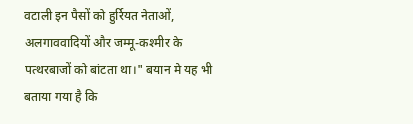वटाली इन पैसों को हुर्रियत नेताओं, अलगाववादियों और जम्मू-कश्मीर के पत्थरबाजों को बांटता था।" बयान मे यह भी बताया गया है कि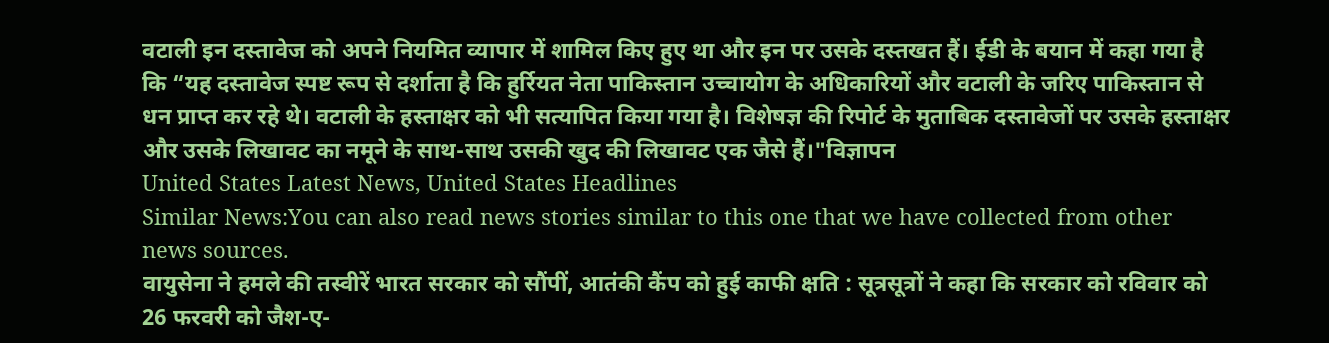वटाली इन दस्तावेज को अपने नियमित व्यापार में शामिल किए हुए था और इन पर उसके दस्तखत हैं। ईडी के बयान में कहा गया है कि “यह दस्तावेज स्पष्ट रूप से दर्शाता है कि हुर्रियत नेता पाकिस्तान उच्चायोग के अधिकारियों और वटाली के जरिए पाकिस्तान से धन प्राप्त कर रहे थे। वटाली के हस्ताक्षर को भी सत्यापित किया गया है। विशेषज्ञ की रिपोर्ट के मुताबिक दस्तावेजों पर उसके हस्ताक्षर और उसके लिखावट का नमूने के साथ-साथ उसकी खुद की लिखावट एक जैसे हैं।"विज्ञापन
United States Latest News, United States Headlines
Similar News:You can also read news stories similar to this one that we have collected from other news sources.
वायुसेना ने हमले की तस्वीरें भारत सरकार को सौंपीं, आतंकी कैंप को हुई काफी क्षति : सूत्रसूत्रों ने कहा कि सरकार को रविवार को 26 फरवरी को जैश-ए-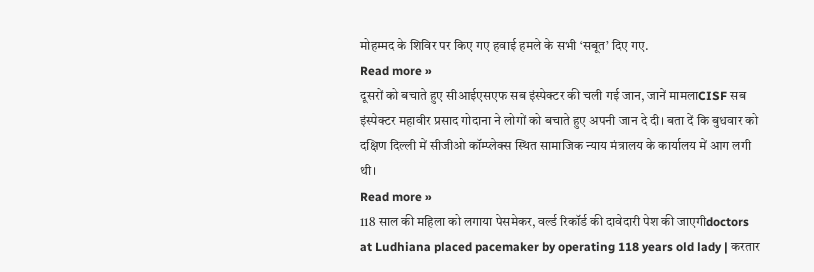मोहम्मद के शिविर पर किए गए हवाई हमले के सभी ‘सबूत’ दिए गए.
Read more »
दूसरों को बचाते हुए सीआईएसएफ सब इंस्पेक्टर की चली गई जान, जानें मामलाCISF सब इंस्पेक्टर महावीर प्रसाद गोदाना ने लोगों को बचाते हुए अपनी जान दे दी। बता दें कि बुधवार को दक्षिण दिल्ली में सीजीओ कॉम्प्लेक्स स्थित सामाजिक न्याय मंत्रालय के कार्यालय में आग लगी थी।
Read more »
118 साल की महिला को लगाया पेसमेकर, वर्ल्ड रिकॉर्ड की दावेदारी पेश की जाएगीdoctors at Ludhiana placed pacemaker by operating 118 years old lady | करतार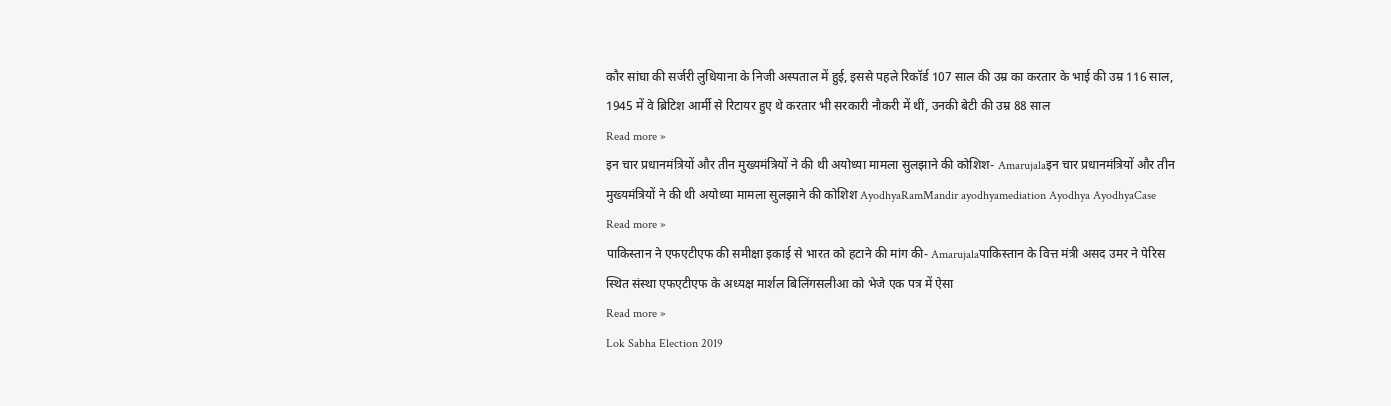कौर सांघा की सर्जरी लुधियाना के निजी अस्पताल में हुई, इससे पहले रिकॉर्ड 107 साल की उम्र का करतार के भाई की उम्र 116 साल, 1945 में वे ब्रिटिश आर्मी से रिटायर हुए थे करतार भी सरकारी नौकरी में थीं, उनकी बेटी की उम्र 88 साल
Read more »
इन चार प्रधानमंत्रियों और तीन मुख्यमंत्रियों ने की थी अयोध्या मामला सुलझाने की कोशिश- Amarujalaइन चार प्रधानमंत्रियों और तीन मुख्यमंत्रियों ने की थी अयोध्या मामला सुलझाने की कोशिश AyodhyaRamMandir ayodhyamediation Ayodhya AyodhyaCase
Read more »
पाकिस्तान ने एफएटीएफ की समीक्षा इकाई से भारत को हटाने की मांग की- Amarujalaपाकिस्तान के वित्त मंत्री असद उमर ने पेरिस स्थित संस्था एफएटीएफ के अध्यक्ष मार्शल बिलिंगसलीआ को भेजे एक पत्र में ऐसा
Read more »
Lok Sabha Election 2019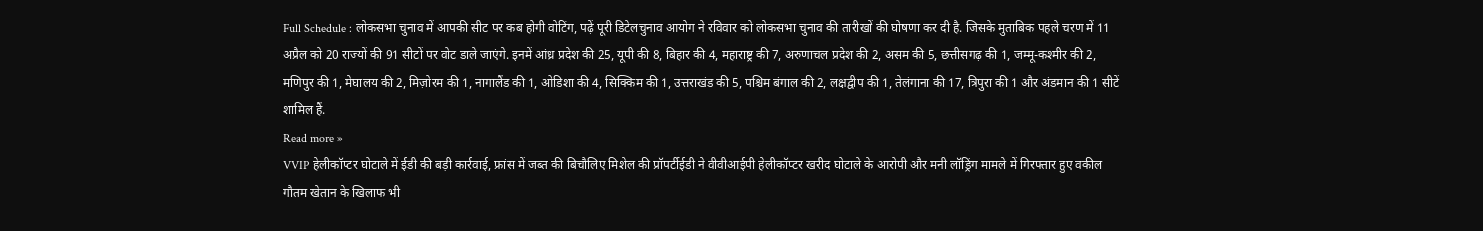Full Schedule : लोकसभा चुनाव में आपकी सीट पर कब होगी वोटिंग, पढ़ें पूरी डिटेलचुनाव आयोग ने रविवार को लोकसभा चुनाव की तारीखों की घोषणा कर दी है. जिसके मुताबिक पहले चरण में 11 अप्रैल को 20 राज्यों की 91 सीटों पर वोट डाले जाएंगे. इनमें आंध्र प्रदेश की 25, यूपी की 8, बिहार की 4, महाराष्ट्र की 7, अरुणाचल प्रदेश की 2, असम की 5, छत्तीसगढ़ की 1, जम्मू-कश्मीर की 2, मणिपुर की 1, मेघालय की 2, मिज़ोरम की 1, नागालैंड की 1, ओडिशा की 4, सिक्किम की 1, उत्तराखंड की 5, पश्चिम बंगाल की 2, लक्षद्वीप की 1, तेलंगाना की 17, त्रिपुरा की 1 और अंडमान की 1 सीटें शामिल हैं.
Read more »
VVIP हेलीकॉप्टर घोटाले में ईडी की बड़ी कार्रवाई, फ्रांस में जब्त की बिचौलिए मिशेल की प्रॉपर्टीईडी ने वीवीआईपी हेलीकॉप्टर खरीद घोटाले के आरोपी और मनी लॉड्रिंग मामले में गिरफ्तार हुए वकील गौतम खेतान के खिलाफ भी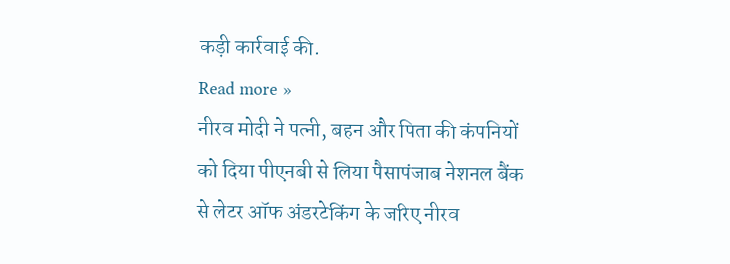कड़ी कार्रवाई की.
Read more »
नीरव मोदी ने पत्नी, बहन और पिता की कंपनियों को दिया पीएनबी से लिया पैसापंजाब नेशनल बैंक से लेटर ऑफ अंडरटेकिंग के जरिए नीरव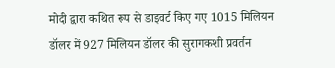मोदी द्वारा कथित रूप से डाइवर्ट किए गए 1015 मिलियन डॉलर में 927 मिलियन डॉलर की सुरागकशी प्रवर्तन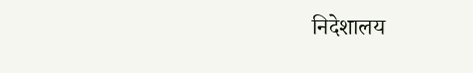निदेशालय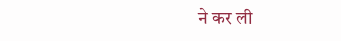ने कर ली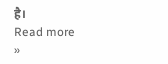है।
Read more »